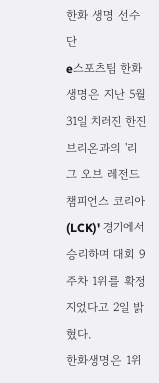한화 생명 선수단
e스포츠팀 한화생명은 지난 5월 31일 치러진 한진 브리온과의 '리그 오브 레전드 챔피언스 코리아(LCK)' 경기에서 승리하며 대회 9주차 1위를 확정지었다고 2일 밝혔다.
한화생명은 1위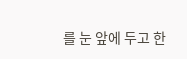를 눈 앞에 두고 한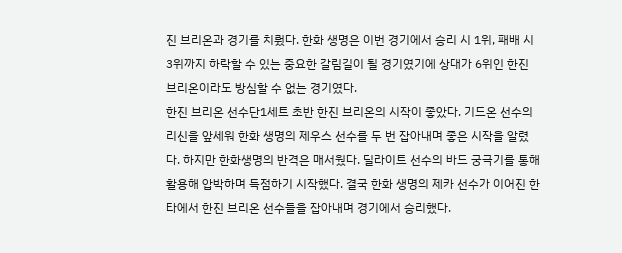진 브리온과 경기를 치뤘다. 한화 생명은 이번 경기에서 승리 시 1위, 패배 시 3위까지 하락할 수 있는 중요한 갈림길이 될 경기였기에 상대가 6위인 한진 브리온이라도 방심할 수 없는 경기였다.
한진 브리온 선수단1세트 초반 한진 브리온의 시작이 좋았다. 기드온 선수의 리신을 앞세워 한화 생명의 제우스 선수를 두 번 잡아내며 좋은 시작을 알렸다. 하지만 한화생명의 반격은 매서웠다. 딜라이트 선수의 바드 궁극기를 통해 활용해 압박하며 득점하기 시작했다. 결국 한화 생명의 제카 선수가 이어진 한타에서 한진 브리온 선수들을 잡아내며 경기에서 승리했다.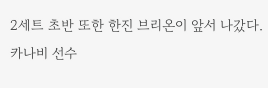2세트 초반 또한 한진 브리온이 앞서 나갔다. 카나비 선수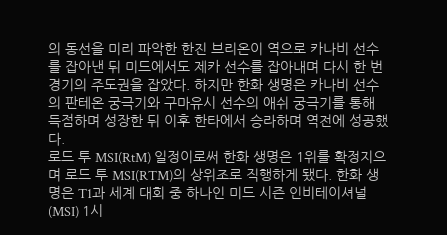의 동선을 미리 파악한 한진 브리온이 역으로 카나비 선수를 잡아낸 뒤 미드에서도 제카 선수를 잡아내며 다시 한 번 경기의 주도권을 잡았다. 하지만 한화 생명은 카나비 선수의 판테온 궁극기와 구마유시 선수의 애쉬 궁극기를 통해 득점하며 성장한 뒤 이후 한타에서 승라하며 역전에 성공했다.
로드 투 MSI(RtM) 일정이로써 한화 생명은 1위를 확정지으며 로드 투 MSI(RTM)의 상위조로 직행하게 됐다. 한화 생명은 T1과 세계 대회 중 하나인 미드 시즌 인비테이셔널(MSI) 1시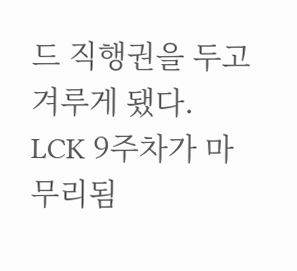드 직행권을 두고 겨루게 됐다.
LCK 9주차가 마무리됨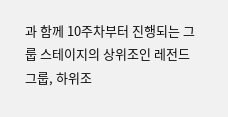과 함께 10주차부터 진행되는 그룹 스테이지의 상위조인 레전드 그룹, 하위조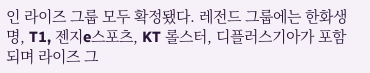인 라이즈 그룹 모두 확정됐다. 레전드 그룹에는 한화생명, T1, 젠지e스포츠, KT 롤스터, 디플러스기아가 포함되며 라이즈 그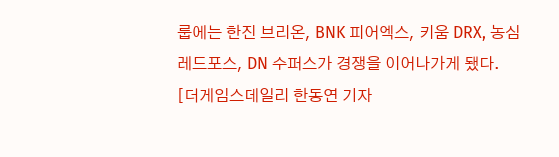룹에는 한진 브리온, BNK 피어엑스, 키움 DRX, 농심 레드포스, DN 수퍼스가 경쟁을 이어나가게 됐다.
[더게임스데일리 한동연 기자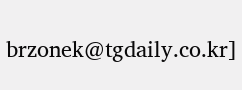brzonek@tgdaily.co.kr]